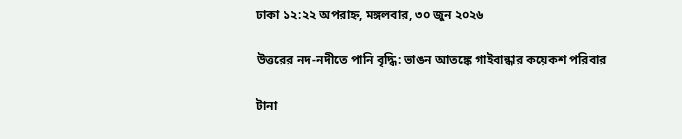ঢাকা ১২:২২ অপরাহ্ন, মঙ্গলবার, ৩০ জুন ২০২৬

উত্তরের নদ-নদীতে পানি বৃদ্ধি: ভাঙন আতঙ্কে গাইবান্ধার কয়েকশ পরিবার

টানা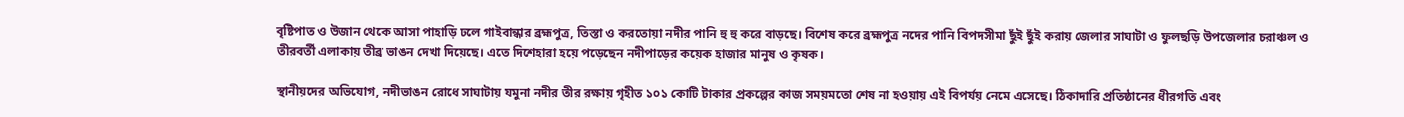বৃষ্টিপাত ও উজান থেকে আসা পাহাড়ি ঢলে গাইবান্ধার ব্রহ্মপুত্র, তিস্তা ও করতোয়া নদীর পানি হু হু করে বাড়ছে। বিশেষ করে ব্রহ্মপুত্র নদের পানি বিপদসীমা ছুঁই ছুঁই করায় জেলার সাঘাটা ও ফুলছড়ি উপজেলার চরাঞ্চল ও তীরবর্তী এলাকায় তীব্র ভাঙন দেখা দিয়েছে। এতে দিশেহারা হয়ে পড়েছেন নদীপাড়ের কয়েক হাজার মানুষ ও কৃষক।

স্থানীয়দের অভিযোগ, নদীভাঙন রোধে সাঘাটায় যমুনা নদীর তীর রক্ষায় গৃহীত ১০১ কোটি টাকার প্রকল্পের কাজ সময়মতো শেষ না হওয়ায় এই বিপর্যয় নেমে এসেছে। ঠিকাদারি প্রতিষ্ঠানের ধীরগতি এবং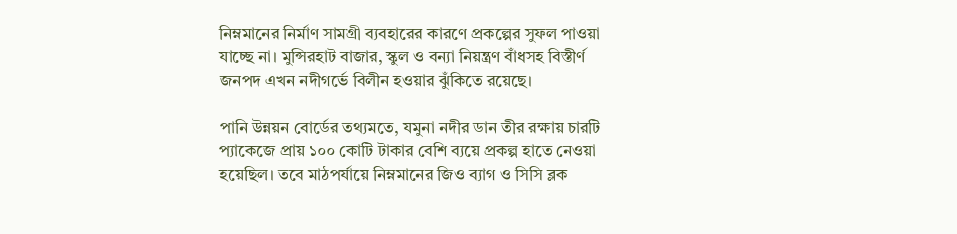নিম্নমানের নির্মাণ সামগ্রী ব্যবহারের কারণে প্রকল্পের সুফল পাওয়া যাচ্ছে না। মুন্সিরহাট বাজার, স্কুল ও বন্যা নিয়ন্ত্রণ বাঁধসহ বিস্তীর্ণ জনপদ এখন নদীগর্ভে বিলীন হওয়ার ঝুঁকিতে রয়েছে।

পানি উন্নয়ন বোর্ডের তথ্যমতে, যমুনা নদীর ডান তীর রক্ষায় চারটি প্যাকেজে প্রায় ১০০ কোটি টাকার বেশি ব্যয়ে প্রকল্প হাতে নেওয়া হয়েছিল। তবে মাঠপর্যায়ে নিম্নমানের জিও ব্যাগ ও সিসি ব্লক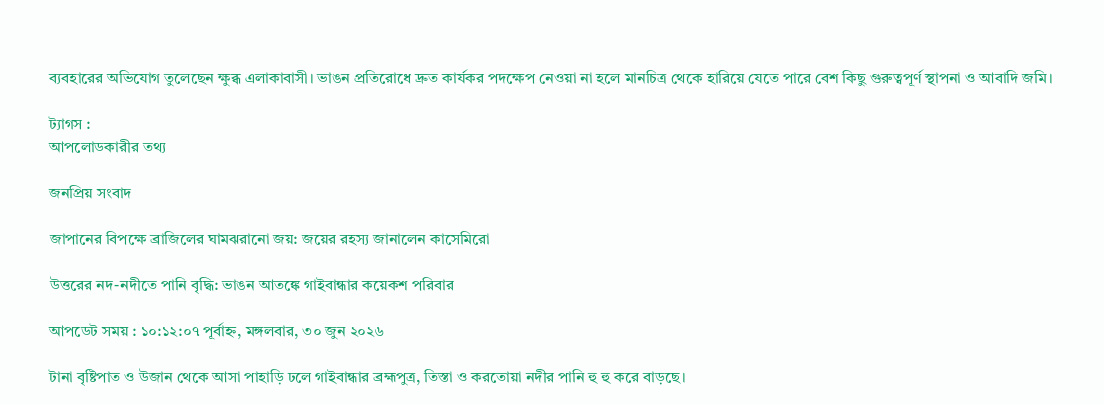ব্যবহারের অভিযোগ তুলেছেন ক্ষুব্ধ এলাকাবাসী। ভাঙন প্রতিরোধে দ্রুত কার্যকর পদক্ষেপ নেওয়া না হলে মানচিত্র থেকে হারিয়ে যেতে পারে বেশ কিছু গুরুত্বপূর্ণ স্থাপনা ও আবাদি জমি।

ট্যাগস :
আপলোডকারীর তথ্য

জনপ্রিয় সংবাদ

জাপানের বিপক্ষে ব্রাজিলের ঘামঝরানো জয়: জয়ের রহস্য জানালেন কাসেমিরো

উত্তরের নদ-নদীতে পানি বৃদ্ধি: ভাঙন আতঙ্কে গাইবান্ধার কয়েকশ পরিবার

আপডেট সময় : ১০:১২:০৭ পূর্বাহ্ন, মঙ্গলবার, ৩০ জুন ২০২৬

টানা বৃষ্টিপাত ও উজান থেকে আসা পাহাড়ি ঢলে গাইবান্ধার ব্রহ্মপুত্র, তিস্তা ও করতোয়া নদীর পানি হু হু করে বাড়ছে।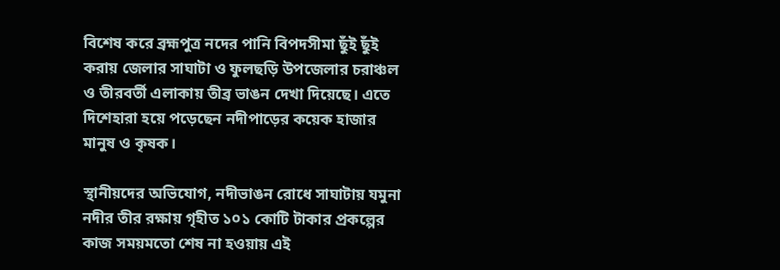বিশেষ করে ব্রহ্মপুত্র নদের পানি বিপদসীমা ছুঁই ছুঁই করায় জেলার সাঘাটা ও ফুলছড়ি উপজেলার চরাঞ্চল ও তীরবর্তী এলাকায় তীব্র ভাঙন দেখা দিয়েছে। এতে দিশেহারা হয়ে পড়েছেন নদীপাড়ের কয়েক হাজার মানুষ ও কৃষক।

স্থানীয়দের অভিযোগ, নদীভাঙন রোধে সাঘাটায় যমুনা নদীর তীর রক্ষায় গৃহীত ১০১ কোটি টাকার প্রকল্পের কাজ সময়মতো শেষ না হওয়ায় এই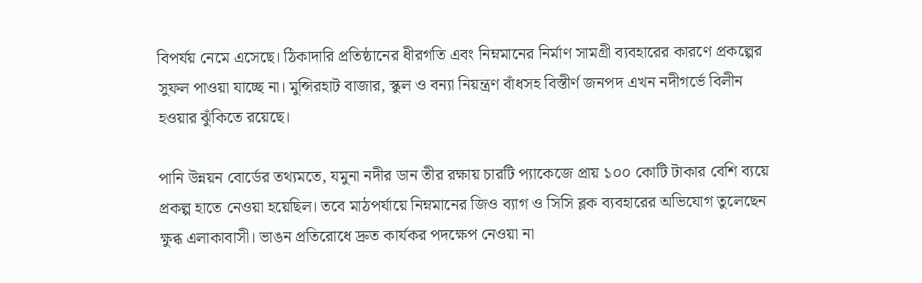বিপর্যয় নেমে এসেছে। ঠিকাদারি প্রতিষ্ঠানের ধীরগতি এবং নিম্নমানের নির্মাণ সামগ্রী ব্যবহারের কারণে প্রকল্পের সুফল পাওয়া যাচ্ছে না। মুন্সিরহাট বাজার, স্কুল ও বন্যা নিয়ন্ত্রণ বাঁধসহ বিস্তীর্ণ জনপদ এখন নদীগর্ভে বিলীন হওয়ার ঝুঁকিতে রয়েছে।

পানি উন্নয়ন বোর্ডের তথ্যমতে, যমুনা নদীর ডান তীর রক্ষায় চারটি প্যাকেজে প্রায় ১০০ কোটি টাকার বেশি ব্যয়ে প্রকল্প হাতে নেওয়া হয়েছিল। তবে মাঠপর্যায়ে নিম্নমানের জিও ব্যাগ ও সিসি ব্লক ব্যবহারের অভিযোগ তুলেছেন ক্ষুব্ধ এলাকাবাসী। ভাঙন প্রতিরোধে দ্রুত কার্যকর পদক্ষেপ নেওয়া না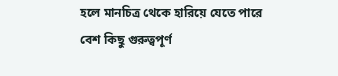হলে মানচিত্র থেকে হারিয়ে যেতে পারে বেশ কিছু গুরুত্বপূর্ণ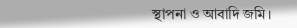স্থাপনা ও আবাদি জমি।